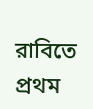রাবিতে প্রথম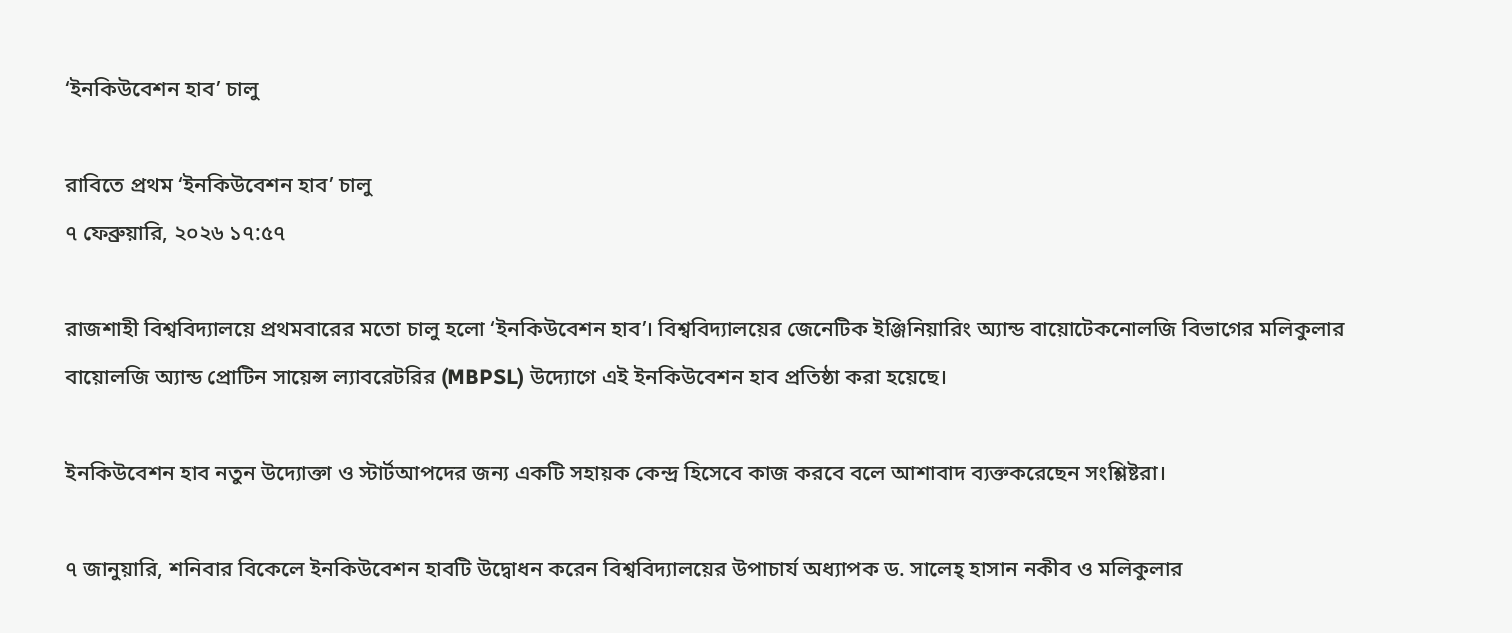‘ইনকিউবেশন হাব’ চালু

রাবিতে প্রথম ‘ইনকিউবেশন হাব’ চালু
৭ ফেব্রুয়ারি, ২০২৬ ১৭:৫৭

রাজশাহী বিশ্ববিদ্যালয়ে প্রথমবারের মতো চালু হলো ‘ইনকিউবেশন হাব’। বিশ্ববিদ্যালয়ের জেনেটিক ইঞ্জিনিয়ারিং অ্যান্ড বায়োটেকনোলজি বিভাগের মলিকুলার বায়োলজি অ্যান্ড প্রোটিন সায়েন্স ল্যাবরেটরির (MBPSL) উদ্যোগে এই ইনকিউবেশন হাব প্রতিষ্ঠা করা হয়েছে।

ইনকিউবেশন হাব নতুন উদ্যোক্তা ও স্টার্টআপদের জন্য একটি সহায়ক কেন্দ্র হিসেবে কাজ করবে বলে আশাবাদ ব্যক্তকরেছেন সংশ্লিষ্টরা।

৭ জানুয়ারি, শনিবার বিকেলে ইনকিউবেশন হাবটি উদ্বোধন করেন বিশ্ববিদ্যালয়ের উপাচার্য অধ্যাপক ড. সালেহ্ হাসান নকীব ও মলিকুলার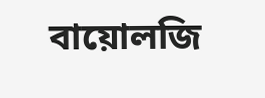বায়োলজি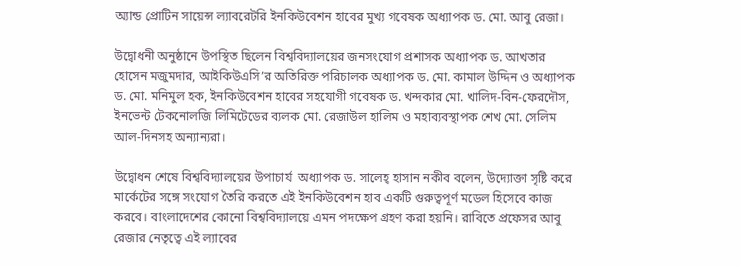অ্যান্ড প্রোটিন সায়েন্স ল্যাবরেটরি ইনকিউবেশন হাবের মুখ্য গবেষক অধ্যাপক ড. মো. আবু রেজা।

উদ্বোধনী অনুষ্ঠানে উপস্থিত ছিলেন বিশ্ববিদ্যালয়ের জনসংযোগ প্রশাসক অধ্যাপক ড. আখতার হোসেন মজুমদার, আইকিউএসি’র অতিরিক্ত পরিচালক অধ্যাপক ড. মো. কামাল উদ্দিন ও অধ্যাপক ড. মো. মনিমুল হক, ইনকিউবেশন হাবের সহযোগী গবেষক ড. খন্দকার মো. খালিদ-বিন-ফেরদৌস, ইনভেন্ট টেকনোলজি লিমিটেডের ব্যলক মো. রেজাউল হালিম ও মহাব্যবস্থাপক শেখ মো. সেলিম আল-দিনসহ অন্যান্যরা।

উদ্বোধন শেষে বিশ্ববিদ্যালয়ের উপাচার্য  অধ্যাপক ড. সালেহ্ হাসান নকীব বলেন, উদ্যোক্তা সৃষ্টি করে মার্কেটের সঙ্গে সংযোগ তৈরি করতে এই ইনকিউবেশন হাব একটি গুরুত্বপূর্ণ মডেল হিসেবে কাজ করবে। বাংলাদেশের কোনো বিশ্ববিদ্যালয়ে এমন পদক্ষেপ গ্রহণ করা হয়নি। রাবিতে প্রফেসর আবু রেজার নেতৃত্বে এই ল্যাবের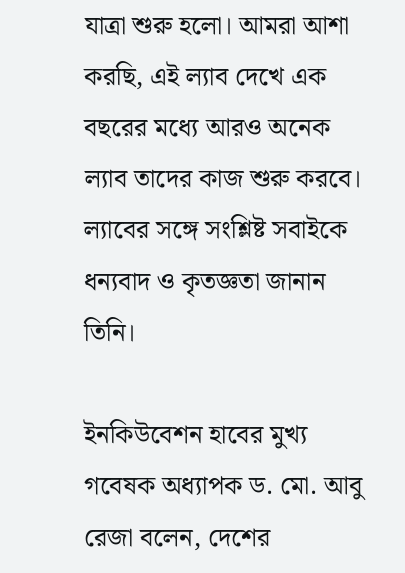যাত্রা শুরু হলো। আমরা আশা করছি, এই ল্যাব দেখে এক বছরের মধ্যে আরও অনেক ল্যাব তাদের কাজ শুরু করবে। ল্যাবের সঙ্গে সংশ্লিষ্ট সবাইকে ধন্যবাদ ও কৃতজ্ঞতা জানান তিনি।

ইনকিউবেশন হাবের মুখ্য গবেষক অধ্যাপক ড. মো. আবু রেজা বলেন, দেশের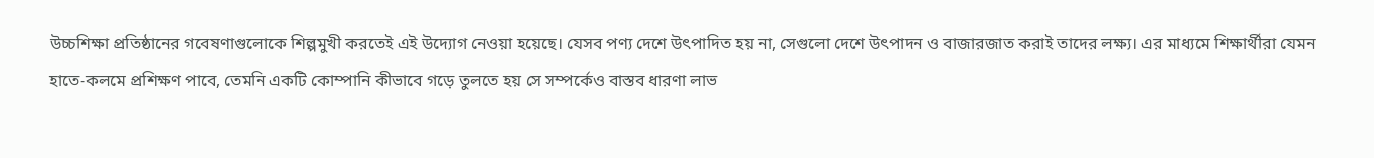উচ্চশিক্ষা প্রতিষ্ঠানের গবেষণাগুলোকে শিল্পমুখী করতেই এই উদ্যোগ নেওয়া হয়েছে। যেসব পণ্য দেশে উৎপাদিত হয় না, সেগুলো দেশে উৎপাদন ও বাজারজাত করাই তাদের লক্ষ্য। এর মাধ্যমে শিক্ষার্থীরা যেমন হাতে-কলমে প্রশিক্ষণ পাবে, তেমনি একটি কোম্পানি কীভাবে গড়ে তুলতে হয় সে সম্পর্কেও বাস্তব ধারণা লাভ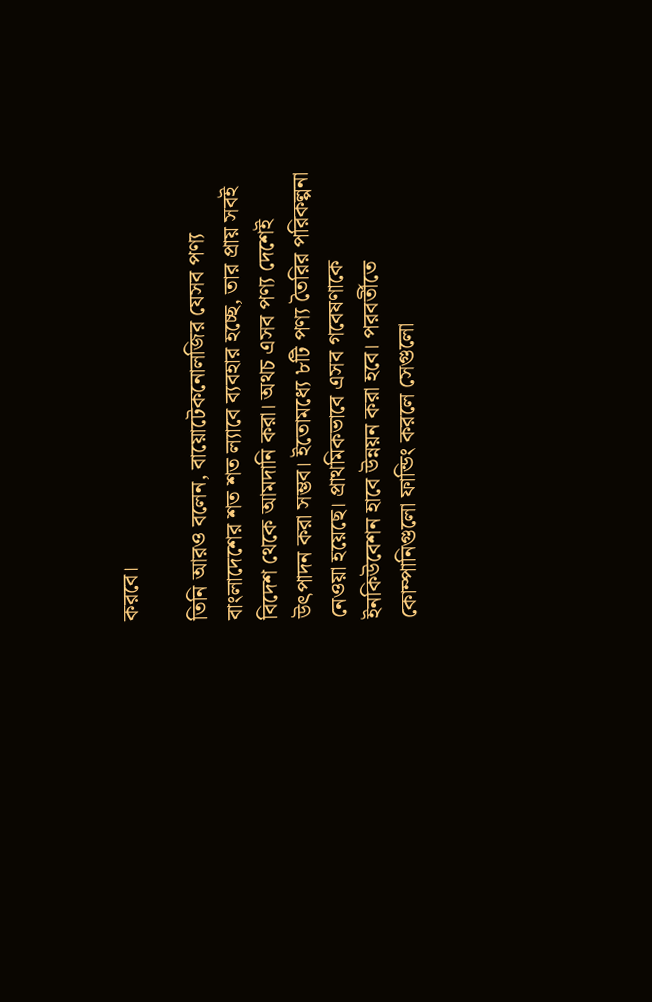করবে।

তিনি আরও বলেন, বায়োটেকনোলজির যেসব পণ্য বাংলাদেশের শত শত ল্যাবে ব্যবহার হচ্ছে, তার প্রায় সবই বিদেশ থেকে আমদানি করা। অথচ এসব পণ্য দেশেই উৎপাদন করা সম্ভব। ইতোমধ্যে ৮টি পণ্য তৈরির পরিকল্পনা নেওয়া হয়েছে। প্রাথমিকভাবে এসব গবেষণাকে ইনকিউবেশন হাবে উন্নয়ন করা হবে। পরবর্তীতে কোম্পানিগুলো ফান্ডিং করলে সেগুলো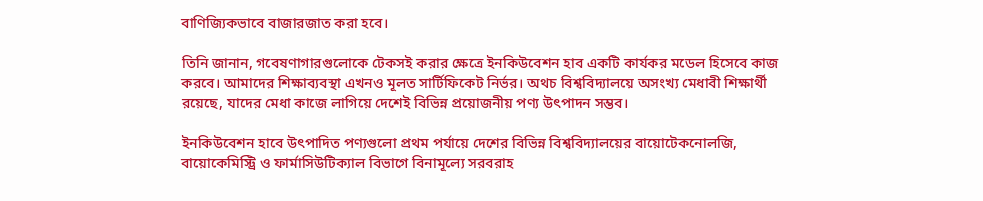বাণিজ্যিকভাবে বাজারজাত করা হবে।

তিনি জানান, গবেষণাগারগুলোকে টেকসই করার ক্ষেত্রে ইনকিউবেশন হাব একটি কার্যকর মডেল হিসেবে কাজ করবে। আমাদের শিক্ষাব্যবস্থা এখনও মূলত সার্টিফিকেট নির্ভর। অথচ বিশ্ববিদ্যালয়ে অসংখ্য মেধাবী শিক্ষার্থী রয়েছে, যাদের মেধা কাজে লাগিয়ে দেশেই বিভিন্ন প্রয়োজনীয় পণ্য উৎপাদন সম্ভব।

ইনকিউবেশন হাবে উৎপাদিত পণ্যগুলো প্রথম পর্যায়ে দেশের বিভিন্ন বিশ্ববিদ্যালয়ের বায়োটেকনোলজি, বায়োকেমিস্ট্রি ও ফার্মাসিউটিক্যাল বিভাগে বিনামূল্যে সরবরাহ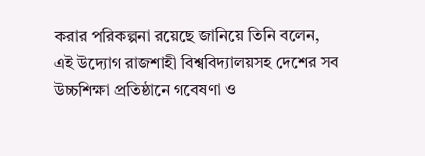করার পরিকল্পনা রয়েছে জানিয়ে তিনি বলেন, এই উদ্যোগ রাজশাহী বিশ্ববিদ্যালয়সহ দেশের সব উচ্চশিক্ষা প্রতিষ্ঠানে গবেষণা ও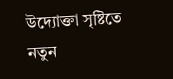উদ্যোক্তা সৃষ্টিতে নতুন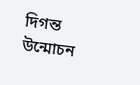দিগন্ত উন্মোচন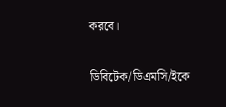করবে।

ডিবিটেক/ডিএমসি/ইকে